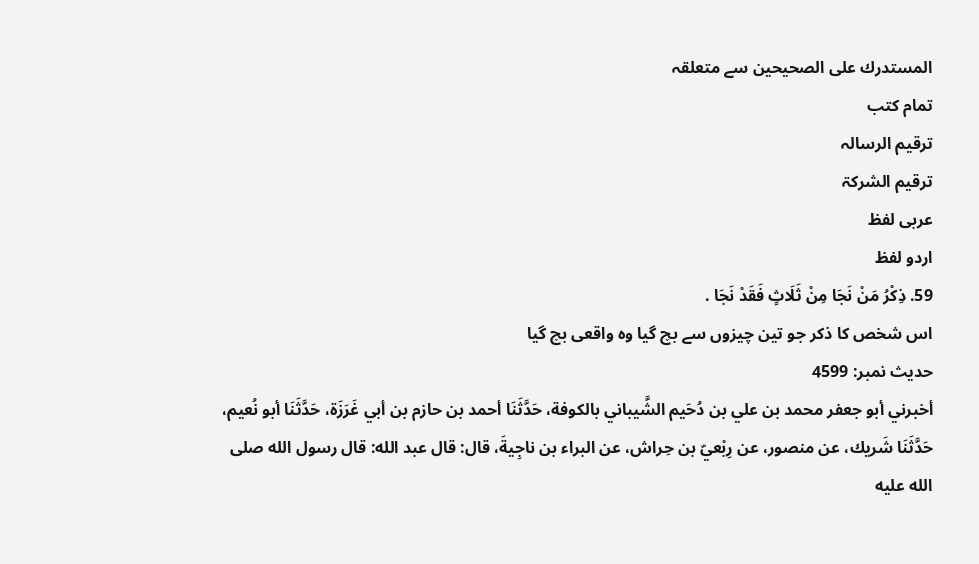المستدرك على الصحيحين سے متعلقہ
تمام کتب
ترقیم الرسالہ
ترقيم الشرکۃ
عربی لفظ
اردو لفظ
59. ذِكْرُ مَنْ نَجَا مِنْ ثَلَاثٍ فَقَدْ نَجَا .
اس شخص کا ذکر جو تین چیزوں سے بچ گیا وہ واقعی بچ گیا
حدیث نمبر: 4599
أخبرني أبو جعفر محمد بن علي بن دُحَيم الشَّيباني بالكوفة، حَدَّثَنَا أحمد بن حازم بن أبي غَرَزَة، حَدَّثَنَا أبو نُعيم، حَدَّثَنَا شَريك، عن منصور، عن رِبْعيّ بن حِراش، عن البراء بن ناجِيةَ، قال: قال عبد الله: قال رسول الله صلى الله عليه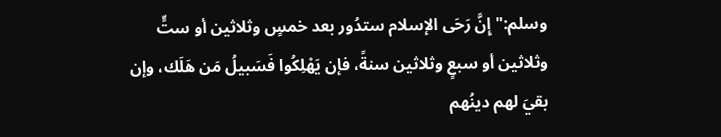وسلم:"إِنَّ رَحَى الإسلام ستدُور بعد خمسٍ وثلاثين أو ستٍّ وثلاثين أو سبعٍ وثلاثين سنةً، فإن يَهْلِكُوا فَسَبيلُ مَن هَلَك، وإن بقيَ لهم دينُهم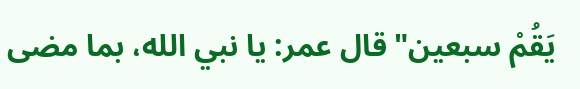يَقُمْ سبعين" قال عمر: يا نبي الله، بما مضى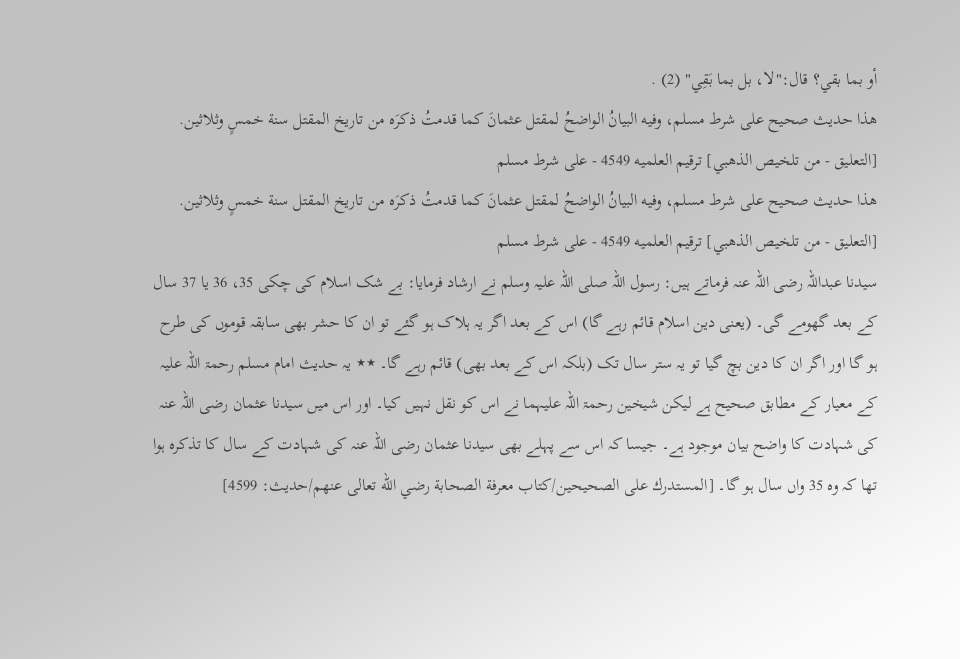أو بما بقي؟ قال:"لا، بل بما بَقِي" (2) .
هذا حديث صحيح على شرط مسلم، وفيه البيانُ الواضحُ لمقتل عثمانَ كما قدمتُ ذكرَه من تاريخ المقتل سنة خمسٍ وثلاثين.
[التعليق - من تلخيص الذهبي] ترقيم العلميه 4549 - على شرط مسلم
هذا حديث صحيح على شرط مسلم، وفيه البيانُ الواضحُ لمقتل عثمانَ كما قدمتُ ذكرَه من تاريخ المقتل سنة خمسٍ وثلاثين.
[التعليق - من تلخيص الذهبي] ترقيم العلميه 4549 - على شرط مسلم
سیدنا عبداللہ رضی اللہ عنہ فرماتے ہیں: رسول اللہ صلی اللہ علیہ وسلم نے ارشاد فرمایا: بے شک اسلام کی چکی 35، 36 یا 37 سال کے بعد گھومے گی۔ (یعنی دین اسلام قائم رہے گا) اس کے بعد اگر یہ ہلاک ہو گئے تو ان کا حشر بھی سابقہ قوموں کی طرح ہو گا اور اگر ان کا دین بچ گیا تو یہ ستر سال تک (بلکہ اس کے بعد بھی) قائم رہے گا۔ ٭٭ یہ حدیث امام مسلم رحمۃ اللہ علیہ کے معیار کے مطابق صحیح ہے لیکن شیخین رحمۃ اللہ علیہما نے اس کو نقل نہیں کیا۔ اور اس میں سیدنا عثمان رضی اللہ عنہ کی شہادت کا واضح بیان موجود ہے۔ جیسا کہ اس سے پہلے بھی سیدنا عثمان رضی اللہ عنہ کی شہادت کے سال کا تذکرہ ہوا تھا کہ وہ 35 واں سال ہو گا۔ [المستدرك على الصحيحين/كتاب معرفة الصحابة رضي الله تعالى عنهم/حدیث: 4599]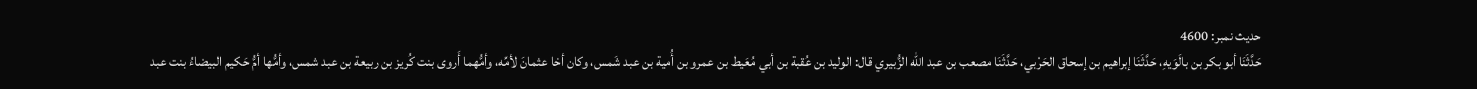حدیث نمبر: 4600
حَدَّثَنَا أبو بكر بن بالَوَيهِ، حَدَّثَنَا إبراهيم بن إسحاق الحَرْبي، حَدَّثَنَا مصعب بن عبد الله الزُّبيري قال: الوليد بن عُقبة بن أبي مُعَيط بن عمرو بن أُمية بن عبد شَمس، وكان أخا عثمانَ لأمِّه، وأمُّهما أَروى بنت كُريز بن ربيعة بن عبد شمس، وأمُّها أمُّ حَكيم البيضاءُ بنت عبد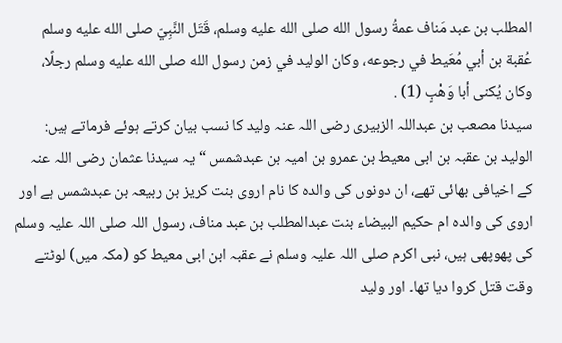المطلب بن عبد مَناف عمةُ رسول الله صلى الله عليه وسلم، قَتَل النَّبِيّ صلى الله عليه وسلم عُقبة بن أبي مُعَيط في رجوعه، وكان الوليد في زمن رسول الله صلى الله عليه وسلم رجلًا، وكان يُكنى أبا وَهْبٍ (1) .
سیدنا مصعب بن عبداللہ الزبیری رضی اللہ عنہ ولید کا نسب بیان کرتے ہوئے فرماتے ہیں: الولید بن عقبہ بن ابی معیط بن عمرو بن امیہ بن عبدشمس “ یہ سیدنا عثمان رضی اللہ عنہ کے اخیافی بھائی تھے، ان دونوں کی والدہ کا نام اروی بنت کریز بن ربیعہ بن عبدشمس ہے اور اروی کی والدہ ام حکیم البیضاء بنت عبدالمطلب بن عبد مناف، رسول اللہ صلی اللہ علیہ وسلم کی پھوپھی ہیں، نبی اکرم صلی اللہ علیہ وسلم نے عقبہ ابن ابی معیط کو (مکہ میں) لوٹتے وقت قتل کروا دیا تھا۔ اور ولید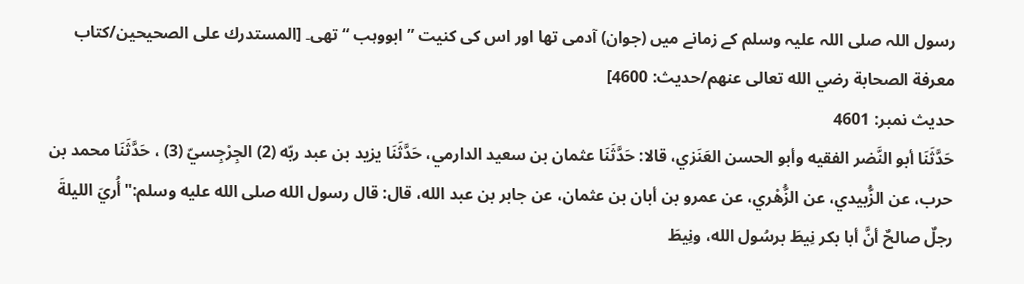رسول اللہ صلی اللہ علیہ وسلم کے زمانے میں (جوان) آدمی تھا اور اس کی کنیت ” ابووہب “ تھی۔ [المستدرك على الصحيحين/كتاب معرفة الصحابة رضي الله تعالى عنهم/حدیث: 4600]
حدیث نمبر: 4601
حَدَّثَنَا أبو النَّضر الفقيه وأبو الحسن العَنَزي، قالا: حَدَّثَنَا عثمان بن سعيد الدارمي، حَدَّثَنَا يزيد بن عبد ربّه (2) الجِرْجِسيّ (3) ، حَدَّثَنَا محمد بن حرب، عن الزُّبيدي، عن الزُّهْري، عن عمرو بن أبان بن عثمان، عن جابر بن عبد الله، قال: قال رسول الله صلى الله عليه وسلم:"أُريَ الليلةَ رجلٌ صالحٌ أنَّ أبا بكر نِيطَ برسُول الله، ونِيطَ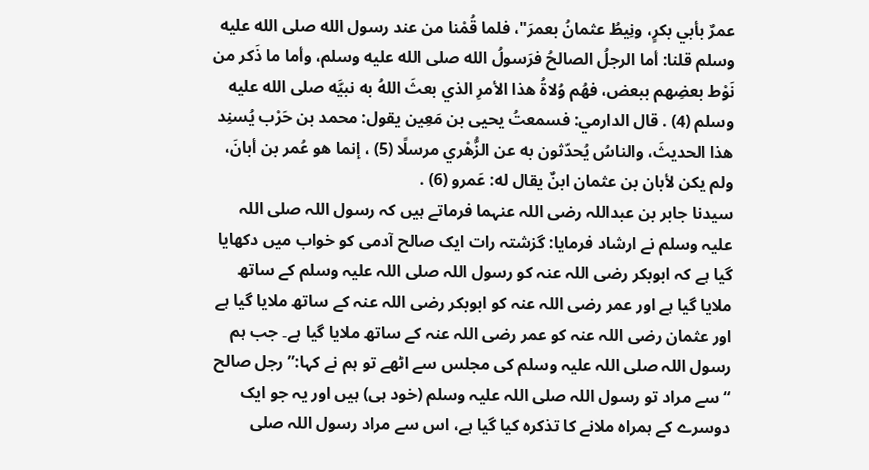عمرٌ بأبي بكرٍ، ونِيطُ عثمانُ بعمرَ"، فلما قُمْنا من عند رسول الله صلى الله عليه وسلم قلنا: أما الرجلُ الصالحُ فرَسولُ الله صلى الله عليه وسلم، وأما ما ذَكر من نَوْط بعضِهم ببعض، فهُم وُلاةُ هذا الأمرِ الذي بعثَ اللهُ به نبيَّه صلى الله عليه وسلم (4) . قال الدارمي: فسمعتُ يحيى بن مَعِين يقول: محمد بن حَرْب يُسنِد هذا الحديثَ، والناسُ يُحدّثون به عن الزُّهْري مرسلًا (5) ، إنما هو عُمر بن أبانَ، ولم يكن لأبان بن عثمان ابنٌ يقال له: عَمرو (6) .
سیدنا جابر بن عبداللہ رضی اللہ عنہما فرماتے ہیں کہ رسول اللہ صلی اللہ علیہ وسلم نے ارشاد فرمایا: گزشتہ رات ایک صالح آدمی کو خواب میں دکھایا گیا ہے کہ ابوبکر رضی اللہ عنہ کو رسول اللہ صلی اللہ علیہ وسلم کے ساتھ ملایا گیا ہے اور عمر رضی اللہ عنہ کو ابوبکر رضی اللہ عنہ کے ساتھ ملایا گیا ہے اور عثمان رضی اللہ عنہ کو عمر رضی اللہ عنہ کے ساتھ ملایا گیا ہے۔ جب ہم رسول اللہ صلی اللہ علیہ وسلم کی مجلس سے اٹھے تو ہم نے کہا:” رجل صالح “ سے مراد تو رسول اللہ صلی اللہ علیہ وسلم (خود ہی) ہیں اور یہ جو ایک دوسرے کے ہمراہ ملانے کا تذکرہ کیا گیا ہے، اس سے مراد رسول اللہ صلی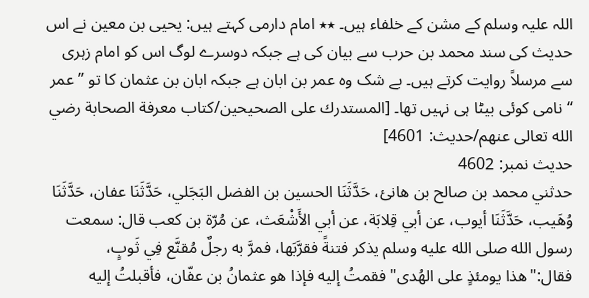اللہ علیہ وسلم کے مشن کے خلفاء ہیں۔ ٭٭ امام دارمی کہتے ہیں: یحیی بن معین نے اس حدیث کی سند محمد بن حرب سے بیان کی ہے جبکہ دوسرے لوگ اس کو امام زہری سے مرسلاً روایت کرتے ہیں۔ بے شک وہ عمر بن ابان ہے جبکہ ابان بن عثمان کا تو ” عمر “ نامی کوئی بیٹا ہی نہیں تھا۔ [المستدرك على الصحيحين/كتاب معرفة الصحابة رضي الله تعالى عنهم/حدیث: 4601]
حدیث نمبر: 4602
حدثني محمد بن صالح بن هانئ، حَدَّثَنَا الحسين بن الفضل البَجَلي، حَدَّثَنَا عفان، حَدَّثَنَا وُهَيب، حَدَّثَنَا أيوب، عن أبي قِلابَة، عن أبي الأَشْعَث، عن مُرّة بن كعب قال: سمعت رسول الله صلى الله عليه وسلم يذكر فتنةً فقرَّبَها، فمرَّ به رجلٌ مُقنَّع فِي ثَوبٍ، فقال:"هذا يومئذٍ على الهُدى" فقمتُ إليه فإذا هو عثمانُ بن عفّان، فأقبلتُ إليه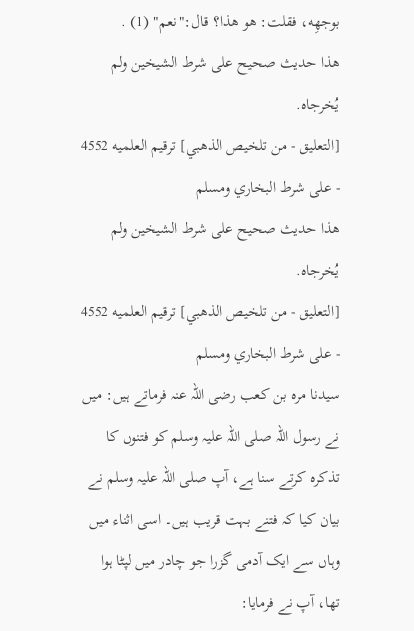بوجهِه، فقلت: هو هذا؟ قال:"نعم" (1) .
هذا حديث صحيح على شرط الشيخين ولم يُخرجاه.
[التعليق - من تلخيص الذهبي] ترقيم العلميه 4552 - على شرط البخاري ومسلم
هذا حديث صحيح على شرط الشيخين ولم يُخرجاه.
[التعليق - من تلخيص الذهبي] ترقيم العلميه 4552 - على شرط البخاري ومسلم
سیدنا مرہ بن کعب رضی اللہ عنہ فرماتے ہیں: میں نے رسول اللہ صلی اللہ علیہ وسلم کو فتنوں کا تذکرہ کرتے سنا ہے، آپ صلی اللہ علیہ وسلم نے بیان کیا کہ فتنے بہت قریب ہیں۔ اسی اثناء میں وہاں سے ایک آدمی گزرا جو چادر میں لپٹا ہوا تھا، آپ نے فرمایا: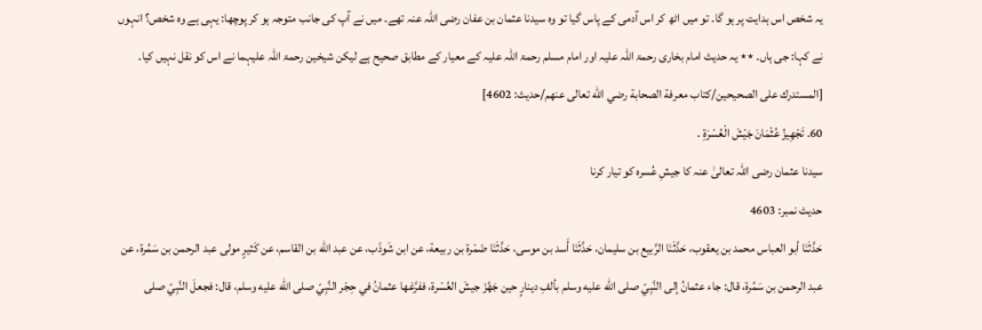یہ شخص اس ہدایت پر ہو گا۔ تو میں اٹھ کر اس آدمی کے پاس گیا تو وہ سیدنا عثمان بن عفان رضی اللہ عنہ تھے۔ میں نے آپ کی جانب متوجہ ہو کر پوچھا: یہی ہے وہ شخص؟ انہوں نے کہا: جی ہاں۔ ٭٭ یہ حدیث امام بخاری رحمۃ اللہ علیہ اور امام مسلم رحمۃ اللہ علیہ کے معیار کے مطابق صحیح ہے لیکن شیخین رحمۃ اللہ علیہما نے اس کو نقل نہیں کیا۔ [المستدرك على الصحيحين/كتاب معرفة الصحابة رضي الله تعالى عنهم/حدیث: 4602]
60. تَجْهِيزُ عُثْمَانَ جَيْشَ الْعُسْرَةِ .
سیدنا عثمان رضی اللہ تعالیٰ عنہ کا جیشِ عُسرہ کو تیار کرنا
حدیث نمبر: 4603
حَدَّثَنَا أبو العباس محمد بن يعقوب، حَدَّثَنَا الرَّبيع بن سليمان، حَدَّثَنَا أَسد بن موسى، حَدَّثَنَا ضَمْرة بن ربيعة، عن ابن شَوذَب، عن عبد الله بن القاسم، عن كَثيرٍ مولى عبد الرحمن بن سَمُرة، عن عبد الرحمن بن سَمُرة، قال: جاء عثمانُ إلى النَّبِيّ صلى الله عليه وسلم بألفِ دينارٍ حين جَهَّزَ جيشَ العُسْرة، ففرَّغها عثمانُ في حِجْر النَّبِيّ صلى الله عليه وسلم، قال: فجعلَ النَّبِيّ صلى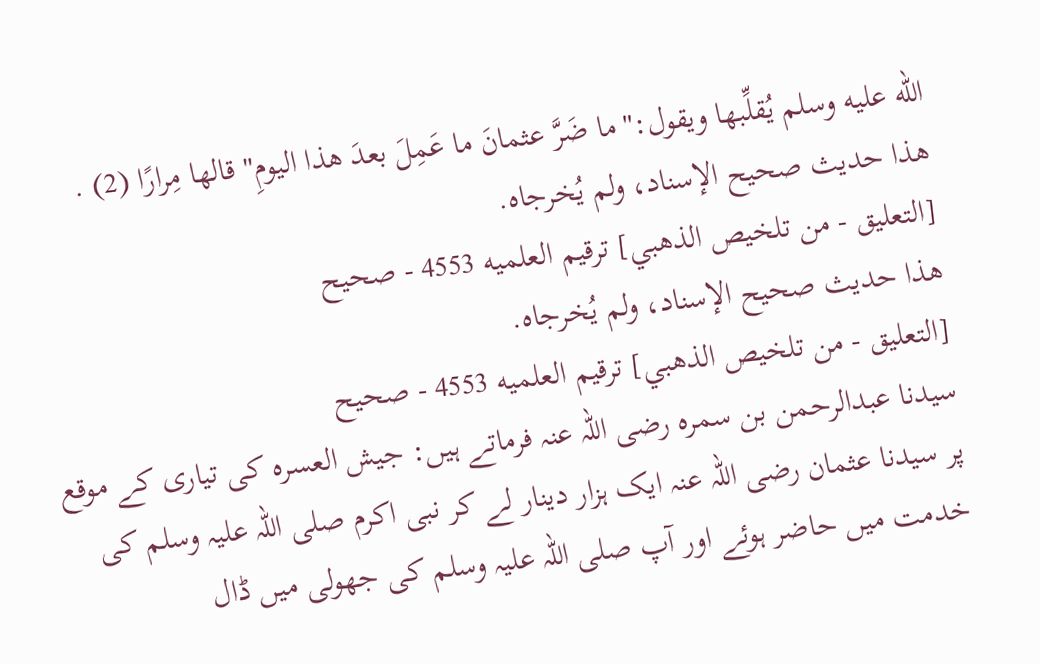الله عليه وسلم يُقلِّبها ويقول:"ما ضَرَّ عثمانَ ما عَمِلَ بعدَ هذا اليومِ" قالها مِرارًا (2) .
هذا حديث صحيح الإسناد، ولم يُخرجاه.
[التعليق - من تلخيص الذهبي] ترقيم العلميه 4553 - صحيح
هذا حديث صحيح الإسناد، ولم يُخرجاه.
[التعليق - من تلخيص الذهبي] ترقيم العلميه 4553 - صحيح
سیدنا عبدالرحمن بن سمرہ رضی اللہ عنہ فرماتے ہیں: جیش العسرہ کی تیاری کے موقع پر سیدنا عثمان رضی اللہ عنہ ایک ہزار دینار لے کر نبی اکرم صلی اللہ علیہ وسلم کی خدمت میں حاضر ہوئے اور آپ صلی اللہ علیہ وسلم کی جھولی میں ڈال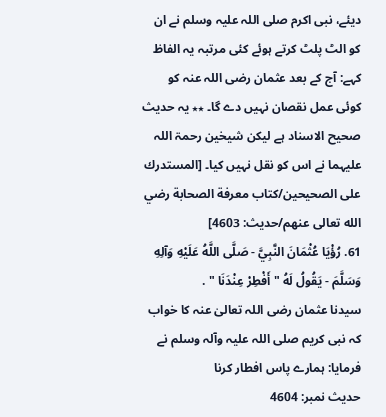دیئے، نبی اکرم صلی اللہ علیہ وسلم نے ان کو الٹ پلٹ کرتے ہوئے کئی مرتبہ یہ الفاظ کہے: آج کے بعد عثمان رضی اللہ عنہ کو کوئی عمل نقصان نہیں دے گا۔ ٭٭ یہ حدیث صحیح الاسناد ہے لیکن شیخین رحمۃ اللہ علیہما نے اس کو نقل نہیں کیا۔ [المستدرك على الصحيحين/كتاب معرفة الصحابة رضي الله تعالى عنهم/حدیث: 4603]
61. رُؤْيَا عُثْمَانَ النَّبِيَّ - صَلَّى اللَّهُ عَلَيْهِ وَآلِهِ وَسَلَّمَ - يَقُولُ لَهُ " أَفْطِرْ عِنْدَنَا " .
سیدنا عثمان رضی اللہ تعالیٰ عنہ کا خواب کہ نبی کریم صلی اللہ علیہ وآلہ وسلم نے فرمایا: ہمارے پاس افطار کرنا
حدیث نمبر: 4604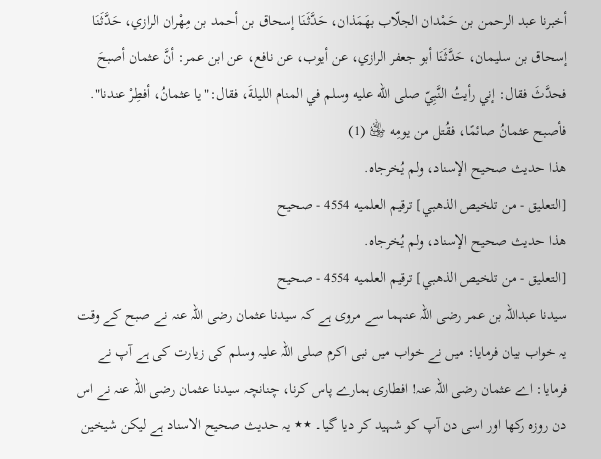أخبرنا عبد الرحمن بن حَمْدان الجلّاب بهَمَذان، حَدَّثَنَا إسحاق بن أحمد بن مِهْران الرازي، حَدَّثَنَا إسحاق بن سليمان، حَدَّثَنَا أبو جعفر الرازي، عن أيوب، عن نافع، عن ابن عمر: أنَّ عثمان أصبحَ فحدَّثَ فقال: إني رأيتُ النَّبِيّ صلى الله عليه وسلم في المنام الليلةَ، فقال:"يا عثمانُ، أفطِرْ عندنا". فأصبح عثمانُ صائمًا، فقُتل من يومِه ﵁ (1)
هذا حديث صحيح الإسناد، ولم يُخرجاه.
[التعليق - من تلخيص الذهبي] ترقيم العلميه 4554 - صحيح
هذا حديث صحيح الإسناد، ولم يُخرجاه.
[التعليق - من تلخيص الذهبي] ترقيم العلميه 4554 - صحيح
سیدنا عبداللہ بن عمر رضی اللہ عنہما سے مروی ہے کہ سیدنا عثمان رضی اللہ عنہ نے صبح کے وقت یہ خواب بیان فرمایا: میں نے خواب میں نبی اکرم صلی اللہ علیہ وسلم کی زیارت کی ہے آپ نے فرمایا: اے عثمان رضی اللہ عنہ! افطاری ہمارے پاس کرنا، چنانچہ سیدنا عثمان رضی اللہ عنہ نے اس دن روزہ رکھا اور اسی دن آپ کو شہید کر دیا گیا۔ ٭٭ یہ حدیث صحیح الاسناد ہے لیکن شیخین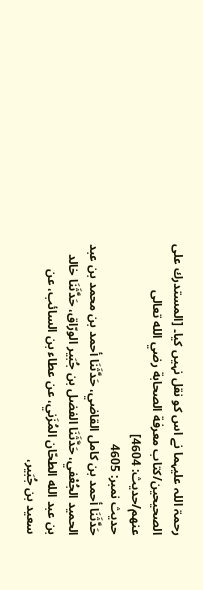رحمۃ اللہ علیہما نے اس کو نقل نہیں کیا۔ [المستدرك على الصحيحين/كتاب معرفة الصحابة رضي الله تعالى عنهم/حدیث: 4604]
حدیث نمبر: 4605
حَدَّثَنَا أحمد بن كامل القاضي، حَدَّثَنَا أحمد بن محمد بن عبد الحميد الجُعْفي، حَدَّثَنَا الفضل بن جُبَير الورّاق، حَدَّثَنَا خالد بن عبد الله الطحّان المُزَني، عن عطاء بن السائب، عن سعيد بن جُبَير،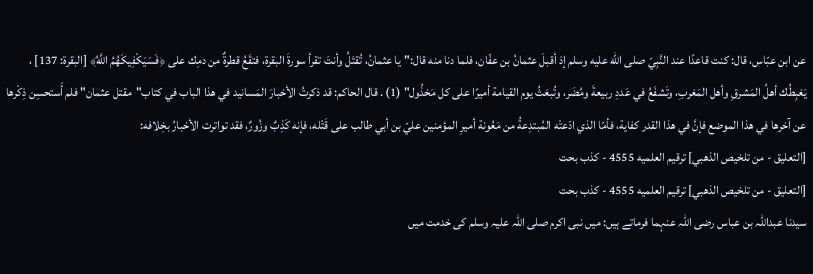عن ابن عبّاس، قال: كنت قاعدًا عند النَّبِيّ صلى الله عليه وسلم إذ أقبلَ عثمانُ بن عفّان، فلما دنا منه قال:"يا عثمانُ، تُقتَلُ وأنتَ تقرأ سورةَ البقرة، فتقَعُ قطرةٌ من دمِك على ﴿فَسَيَكْفِيكَهُمُ اللَّهُ﴾ [البقرة: 137] ، يَغبِطُك أهلُ المَشرقِ وأهل المَغربِ، وتَشفَعُ في عَددِ ربيعةَ ومُضَر، وتُبعَثُ يوم القيامة أميرًا على كل مَخذُول" (1) . قال الحاكم: قد ذكرتُ الأخبارَ المَسانيد في هذا الباب في كتاب"مقتل عثمان" فلم أَستحسِن ذِكْرها عن آخرها في هذا الموضع فإنَّ في هذا القدر كفاية، فأمّا الذي ادّعتْه المُبتدِعةُ من مَعُونة أميرِ المؤمنين عليّ بن أبي طالب على قَتْله، فإنه كَذِبٌ وزُورٌ، فقد تواترت الأخبارُ بخِلافه:
[التعليق - من تلخيص الذهبي] ترقيم العلميه 4555 - كذب بحت
[التعليق - من تلخيص الذهبي] ترقيم العلميه 4555 - كذب بحت
سیدنا عبداللہ بن عباس رضی اللہ عنہما فرماتے ہیں: میں نبی اکرم صلی اللہ علیہ وسلم کی خدمت میں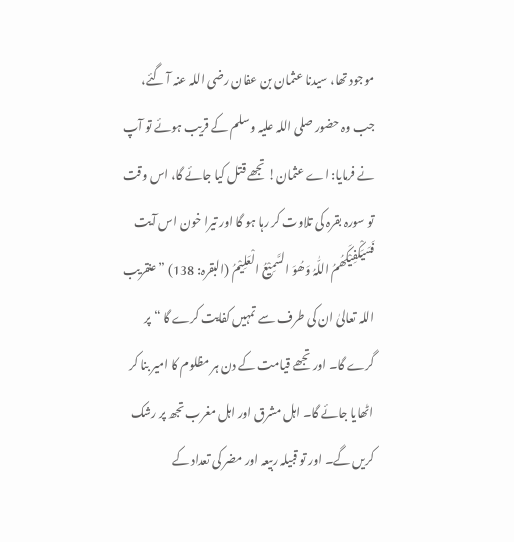موجود تھا، سیدنا عثمان بن عفان رضی اللہ عنہ آ گئے، جب وہ حضور صلی اللہ علیہ وسلم کے قریب ہوئے تو آپ نے فرمایا: اے عثمان! تجھے قتل کیا جائے گا، اس وقت تو سورہ بقرہ کی تلاوت کر رہا ہو گا اور تیرا خون اس آیت فَسَیَکْفِیْکَھُمُ اللّٰہُ وَھُوَ السَّمِیْعُ الْعَلِیْمُ (البقرہ: 138) ” عنقریب اللہ تعالیٰ ان کی طرف سے تمہیں کفایت کرے گا “ پر گرے گا۔ اور تجھے قیامت کے دن ہر مظلوم کا امیر بنا کر اٹھایا جائے گا۔ اہل مشرق اور اہل مغرب تجھ پر رشک کریں گے۔ اور تو قبیلہ ربیعہ اور مضر کی تعداد کے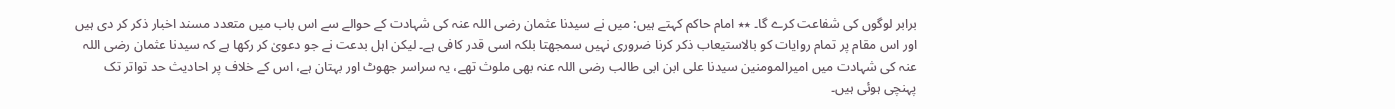برابر لوگوں کی شفاعت کرے گا۔ ٭٭ امام حاکم کہتے ہیں: میں نے سیدنا عثمان رضی اللہ عنہ کی شہادت کے حوالے سے اس باب میں متعدد مسند اخبار ذکر کر دی ہیں اور اس مقام پر تمام روایات کو بالاستیعاب ذکر کرنا ضروری نہیں سمجھتا بلکہ اسی قدر کافی ہے۔ لیکن اہل بدعت نے جو دعویٰ کر رکھا ہے کہ سیدنا عثمان رضی اللہ عنہ کی شہادت میں امیرالمومنین سیدنا علی ابن ابی طالب رضی اللہ عنہ بھی ملوث تھے، یہ سراسر جھوٹ اور بہتان ہے، اس کے خلاف پر احادیث حد تواتر تک پہنچی ہوئی ہیں۔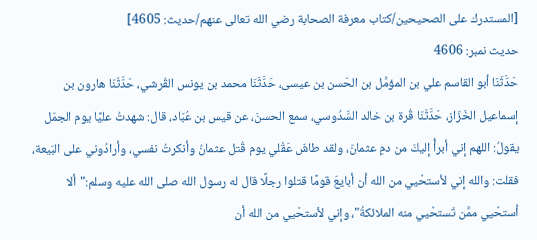[المستدرك على الصحيحين/كتاب معرفة الصحابة رضي الله تعالى عنهم/حدیث: 4605]
حدیث نمبر: 4606
حَدَّثَنَا أبو القاسم علي بن المؤمَّل بن الحَسن بن عيسى، حَدَّثَنَا محمد بن يونس القُرشي، حَدَّثَنَا هارون بن إسماعيل الخَزّاز، حَدَّثَنَا قُرة بن خالد السَّدُوسي، سمع الحسنَ، عن قيس بن عُبَاد، قال: شهدتُ عليًا يوم الجمَل يقولُ: اللهم إني أبرأُ إليكَ من دمِ عثمانَ، ولقد طاشَ عَقْلي يوم قُتل عثمانُ وأنكرتُ نفسي، وأرادُوني على البَيعة، فقلت: والله إني لأستحْيي من الله أن أبايعَ قومًا قتلوا رجلًا قال له رسول الله صلى الله عليه وسلم:"ألا أستحْيي ممَّن تَستحْيي منه الملائكةُ"، وإني لأستحْيي من الله أن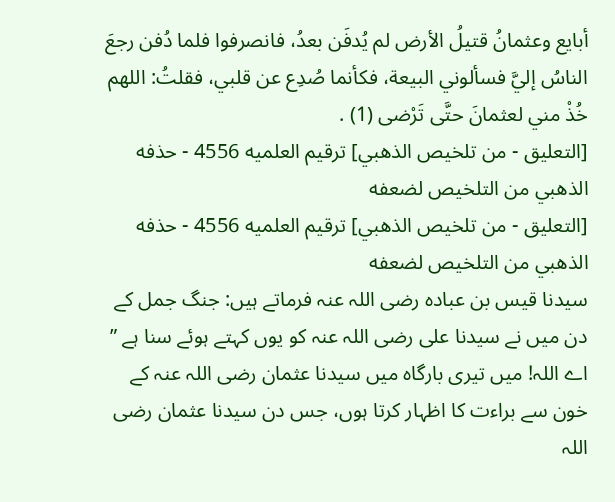أبايع وعثمانُ قتيلُ الأرض لم يُدفَن بعدُ، فانصرفوا فلما دُفن رجعَ الناسُ إليَّ فسألوني البيعة، فكأنما صُدِع عن قلبي، فقلتُ: اللهم خُذْ مني لعثمانَ حتَّى تَرْضى (1) .
[التعليق - من تلخيص الذهبي] ترقيم العلميه 4556 - حذفه الذهبي من التلخيص لضعفه
[التعليق - من تلخيص الذهبي] ترقيم العلميه 4556 - حذفه الذهبي من التلخيص لضعفه
سیدنا قیس بن عبادہ رضی اللہ عنہ فرماتے ہیں: جنگ جمل کے دن میں نے سیدنا علی رضی اللہ عنہ کو یوں کہتے ہوئے سنا ہے ” اے اللہ! میں تیری بارگاہ میں سیدنا عثمان رضی اللہ عنہ کے خون سے براءت کا اظہار کرتا ہوں، جس دن سیدنا عثمان رضی اللہ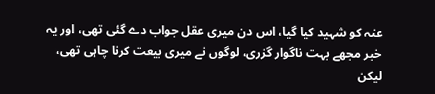عنہ کو شہید کیا گیا، اس دن میری عقل جواب دے گئی تھی، اور یہ خبر مجھے بہت ناگوار گزری، لوگوں نے میری بیعت کرنا چاہی تھی، لیکن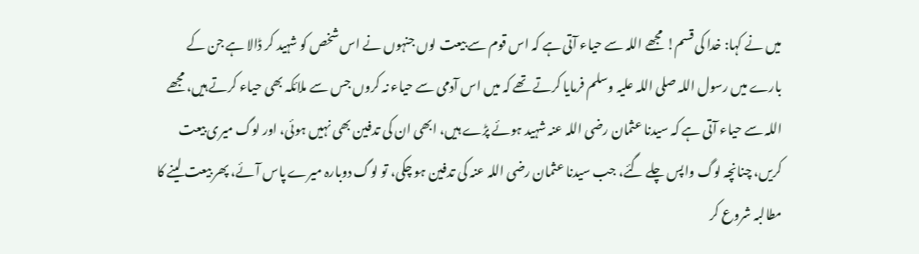میں نے کہا: خدا کی قسم! مجھے اللہ سے حیاء آتی ہے کہ اس قوم سے بیعت لوں جنہوں نے اس شخص کو شہید کر ڈالا ہے جن کے بارے میں رسول اللہ صلی اللہ علیہ وسلم فرمایا کرتے تھے کہ میں اس آدمی سے حیاء نہ کروں جس سے ملائکہ بھی حیاء کرتے ہیں، مجھے اللہ سے حیاء آتی ہے کہ سیدنا عثمان رضی اللہ عنہ شہید ہوئے پڑے ہیں، ابھی ان کی تدفین بھی نہیں ہوئی، اور لوگ میری بیعت کریں، چنانچہ لوگ واپس چلے گئے، جب سیدنا عثمان رضی اللہ عنہ کی تدفین ہو چکی، تو لوگ دوبارہ میرے پاس آئے، پھر بیعت لینے کا مطالبہ شروع کر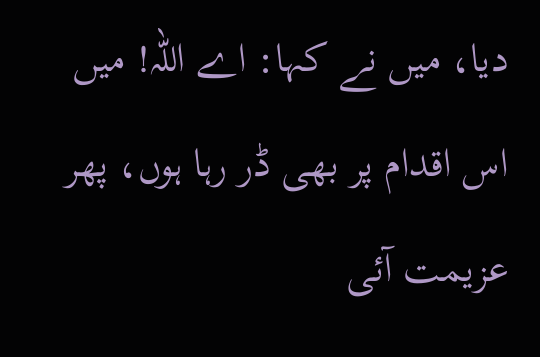دیا، میں نے کہا: اے اللہ! میں اس اقدام پر بھی ڈر رہا ہوں، پھر عزیمت آئی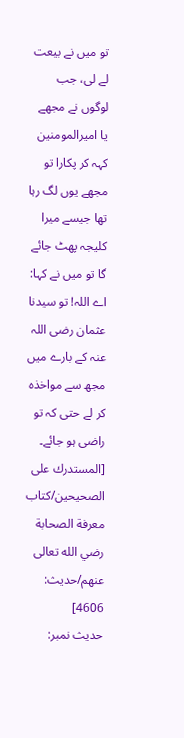تو میں نے بیعت لے لی، جب لوگوں نے مجھے یا امیرالمومنین کہہ کر پکارا تو مجھے یوں لگ رہا تھا جیسے میرا کلیجہ پھٹ جائے گا تو میں نے کہا: اے اللہ! تو سیدنا عثمان رضی اللہ عنہ کے بارے میں مجھ سے مواخذہ کر لے حتی کہ تو راضی ہو جائے۔ [المستدرك على الصحيحين/كتاب معرفة الصحابة رضي الله تعالى عنهم/حدیث: 4606]
حدیث نمبر: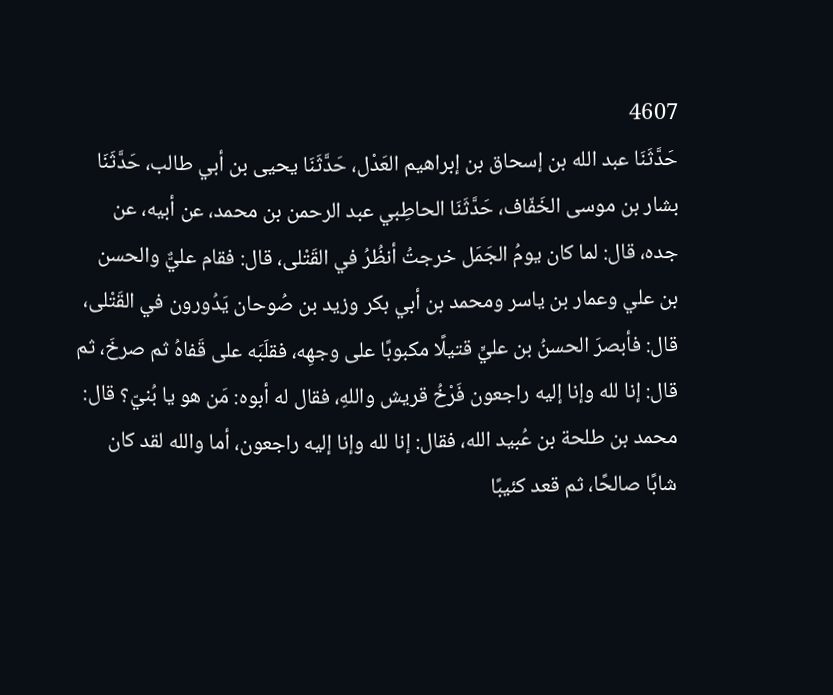4607
حَدَّثَنَا عبد الله بن إسحاق بن إبراهيم العَدْل، حَدَّثَنَا يحيى بن أبي طالب، حَدَّثَنَا بشار بن موسى الخَفّاف، حَدَّثَنَا الحاطِبي عبد الرحمن بن محمد، عن أبيه، عن جده، قال: لما كان يومُ الجَمَل خرجتُ أنظُرُ في القَتْلى، قال: فقام عليٌّ والحسن بن علي وعمار بن ياسر ومحمد بن أبي بكر وزيد بن صُوحان يَدُورون في القَتْلى، قال: فأبصرَ الحسنُ بن عليٍّ قتيلًا مكبوبًا على وجهِه، فقلَبَه على قَفاهُ ثم صرخَ، ثم قال: إنا لله وإنا إليه راجعون فَرْخُ قريش واللهِ، فقال له أبوه: مَن هو يا بُنيّ؟ قال: محمد بن طلحة بن عُبيد الله، فقال: إنا لله وإنا إليه راجعون، أما والله لقد كان شابًا صالحًا، ثم قعد كئيبًا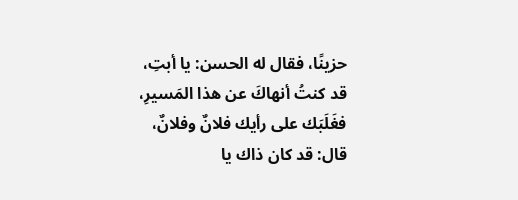حزينًا، فقال له الحسن: يا أبتِ، قد كنتُ أنهاكَ عن هذا المَسيرِ، فغَلَبَك على رأيك فلانٌ وفلانٌ، قال: قد كان ذاك يا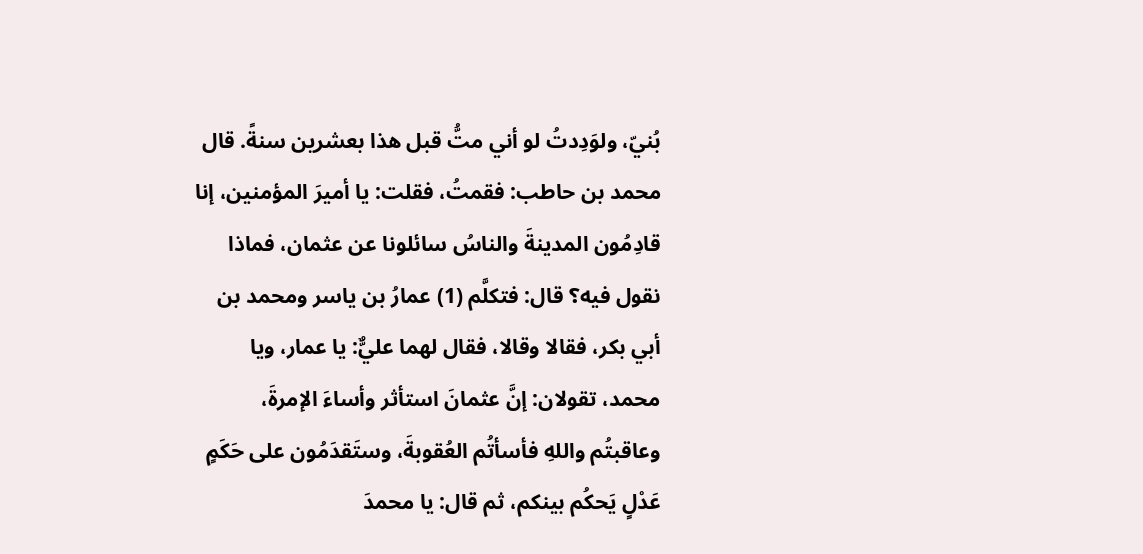بُنيّ، ولوَدِدتُ لو أني متُّ قبل هذا بعشرين سنةً. قال محمد بن حاطب: فقمتُ، فقلت: يا أميرَ المؤمنين، إنا قادِمُون المدينةَ والناسُ سائلونا عن عثمان، فماذا نقول فيه؟ قال: فتكلَّم (1) عمارُ بن ياسر ومحمد بن أبي بكر، فقالا وقالا، فقال لهما عليٌّ: يا عمار، ويا محمد، تقولان: إنَّ عثمانَ استأثر وأساءَ الإمرةَ، وعاقبتُم واللهِ فأسأتُم العُقوبةَ، وستَقدَمُون على حَكَمٍ عَدْلٍ يَحكُم بينكم، ثم قال: يا محمدَ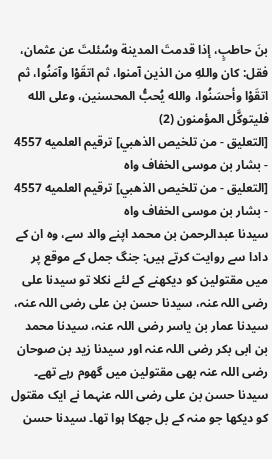بنَ حاطبٍ، إذا قدمتَ المدينة وسُئلتَ عن عثمان، فقل: كان واللهِ من الذين آمنوا، ثم اتقَوْا وآمَنُوا، ثم اتقَوْا وأحسَنُوا، والله يُحبُّ المحسنين، وعلى الله فليتوكَّل المؤمنون (2)
[التعليق - من تلخيص الذهبي] ترقيم العلميه 4557 - بشار بن موسى الخفاف واه
[التعليق - من تلخيص الذهبي] ترقيم العلميه 4557 - بشار بن موسى الخفاف واه
سیدنا عبدالرحمن بن محمد اپنے والد سے، وہ ان کے دادا سے روایت کرتے ہیں: جنگ جمل کے موقع پر میں مقتولین کو دیکھنے کے لئے نکلا تو سیدنا علی رضی اللہ عنہ، سیدنا حسن بن علی رضی اللہ عنہ، سیدنا عمار بن یاسر رضی اللہ عنہ، سیدنا محمد بن ابی بکر رضی اللہ عنہ اور سیدنا زید بن صوحان رضی اللہ عنہ بھی مقتولین میں گھوم رہے تھے۔ سیدنا حسن بن علی رضی اللہ عنہما نے ایک مقتول کو دیکھا جو منہ کے بل جھکا ہوا تھا۔ سیدنا حسن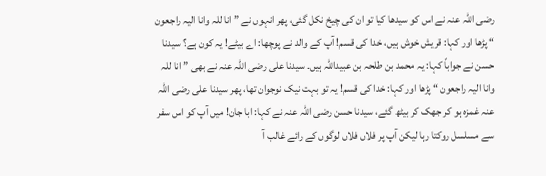رضی اللہ عنہ نے اس کو سیدھا کیا تو ان کی چیخ نکل گئی، پھر انہوں نے ” انا للہ وانا الیہ راجعون “ پڑھا اور کہا: قریش خوش ہیں، خدا کی قسم! آپ کے والد نے پوچھا: اے بیٹے! یہ کون ہے؟ سیدنا حسن نے جواباً کہا: یہ محمد بن طلحہ بن عبیداللہ ہیں۔ سیدنا علی رضی اللہ عنہ نے بھی ” انا للہ وانا الیہ راجعون “ پڑھا اور کہا: خدا کی قسم! یہ تو بہت نیک نوجوان تھا، پھر سیدنا علی رضی اللہ عنہ غمزہ ہو کر جھک کر بیٹھ گئے، سیدنا حسن رضی اللہ عنہ نے کہا: ابا جان! میں آپ کو اس سفر سے مسلسل روکتا رہا لیکن آپ پر فلاں فلاں لوگوں کے رائے غالب آ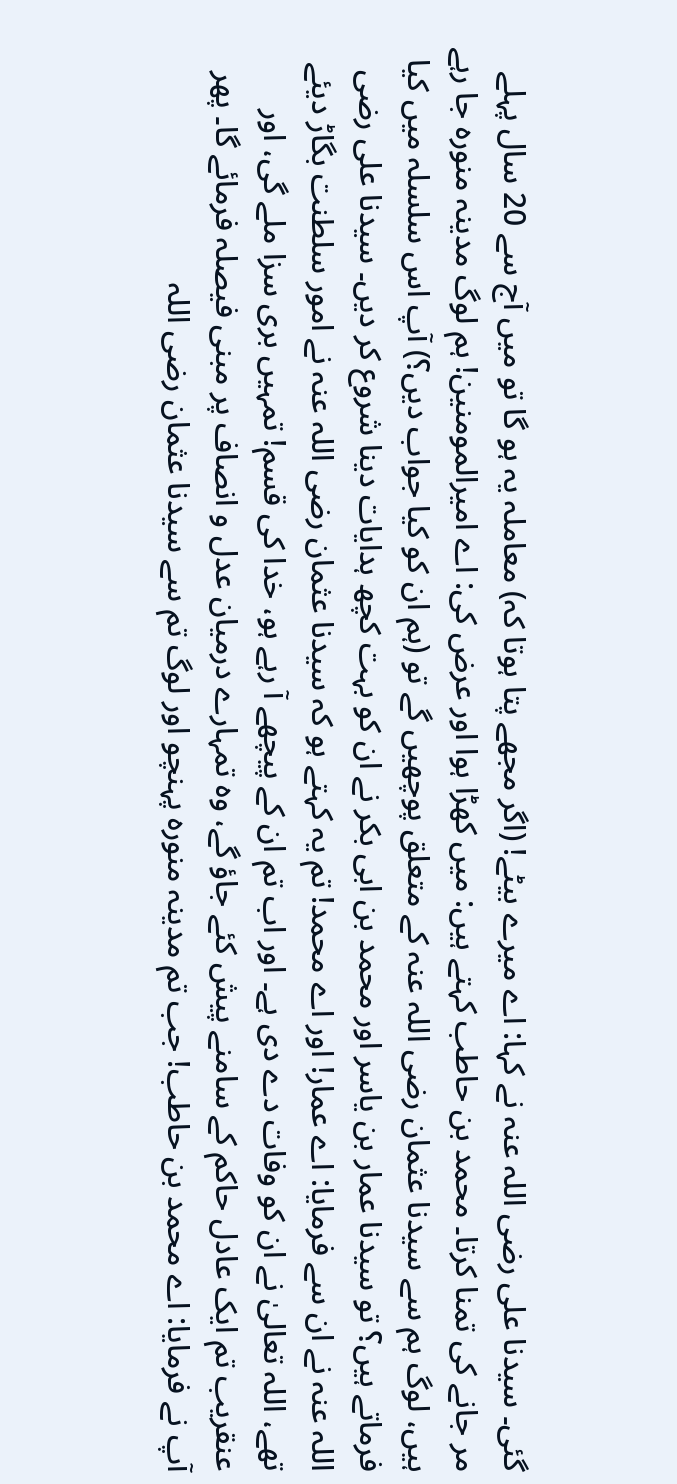گئی۔ سیدنا علی رضی اللہ عنہ نے کہا: اے میرے بیٹے! (اگر مجھے پتا ہوتا کہ) معاملہ یہ ہو گا تو میں آج سے 20 سال پہلے مر جانے کی تمنا کرتا۔ محمد بن حاطب کہتے ہیں: میں کھڑا ہوا اور عرض کی: اے امیرالمومنین! ہم لوگ مدینہ منورہ جا رہے ہیں، لوگ ہم سے سیدنا عثمان رضی اللہ عنہ کے متعلق پوچھیں گے تو (ہم ان کو کیا جواب دیں؟) آپ اس سلسلہ میں کیا فرماتے ہیں؟ تو سیدنا عمار بن یاسر اور محمد بن ابی بکر نے ان کو بہت کچھ ہدایات دینا شروع کر دیں۔ سیدنا علی رضی اللہ عنہ نے ان سے فرمایا: اے عمار! اور اے محمد! تم یہ کہتے ہو کہ سیدنا عثمان رضی اللہ عنہ نے امور سلطنت بگاڑ دیئے تھے، اللہ تعالیٰ نے ان کو وفات دے دی ہے۔ اور اب تم ان کے پیچھے آ رہے ہو، خدا کی قسم! تمہیں بری سزا ملے گی، اور عنقریب تم ایک عادل حاکم کے سامنے پیش کئے جاؤ گے، وہ تمہارے درمیان عدل و انصاف پر مبنی فیصلہ فرمائے گا۔ پھر آپ نے فرمایا: اے محمد بن حاطب! جب تم مدینہ منورہ پہنچو اور لوگ تم سے سیدنا عثمان رضی اللہ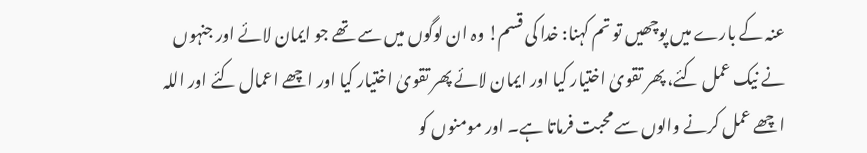عنہ کے بارے میں پوچھیں تو تم کہنا: خدا کی قسم! وہ ان لوگوں میں سے تھے جو ایمان لائے اور جنہوں نے نیک عمل کئے، پھر تقویٰ اختیار کیا اور ایمان لائے پھر تقویٰ اختیار کیا اور اچھے اعمال کئے اور اللہ اچھے عمل کرنے والوں سے محبت فرماتا ہے۔ اور مومنوں کو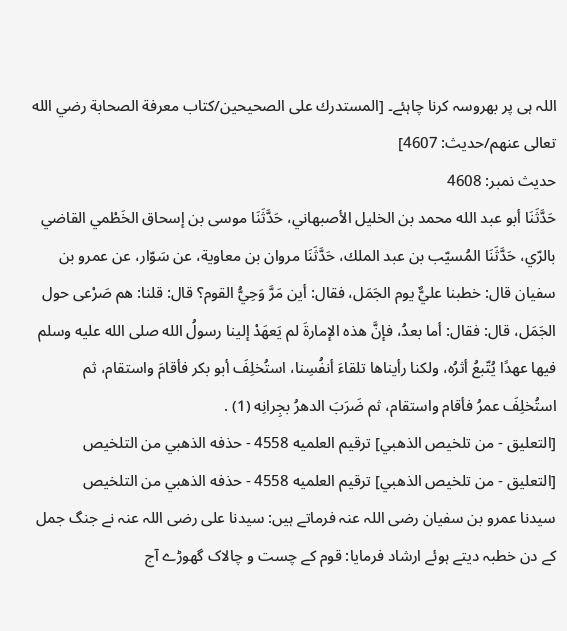اللہ ہی پر بھروسہ کرنا چاہئے۔ [المستدرك على الصحيحين/كتاب معرفة الصحابة رضي الله تعالى عنهم/حدیث: 4607]
حدیث نمبر: 4608
حَدَّثَنَا أبو عبد الله محمد بن الخليل الأصبهاني، حَدَّثَنَا موسى بن إسحاق الخَطْمي القاضي بالرّي، حَدَّثَنَا المُسيّب بن عبد الملك، حَدَّثَنَا مروان بن معاوية، عن سَوّار، عن عمرو بن سفيان قال: خطبنا عليٌّ يوم الجَمَل، فقال: أين مَرَّ وَحِيُّ القوم؟ قال: قلنا: هم صَرْعى حول الجَمَل، قال: فقال: أما بعدُ، فإنَّ هذه الإمارةَ لم يَعهَدْ إلينا رسولُ الله صلى الله عليه وسلم فيها عهدًا يُتّبعُ أثرُه، ولكنا رأيناها تلقاءَ أنفُسِنا، استُخلِفَ أبو بكر فأقامَ واستقام، ثم استُخلِفَ عمرُ فأقام واستقام، ثم ضَرَبَ الدهرُ بجِرانِه (1) .
[التعليق - من تلخيص الذهبي] ترقيم العلميه 4558 - حذفه الذهبي من التلخيص
[التعليق - من تلخيص الذهبي] ترقيم العلميه 4558 - حذفه الذهبي من التلخيص
سیدنا عمرو بن سفیان رضی اللہ عنہ فرماتے ہیں: سیدنا علی رضی اللہ عنہ نے جنگ جمل کے دن خطبہ دیتے ہوئے ارشاد فرمایا: قوم کے چست و چالاک گھوڑے آج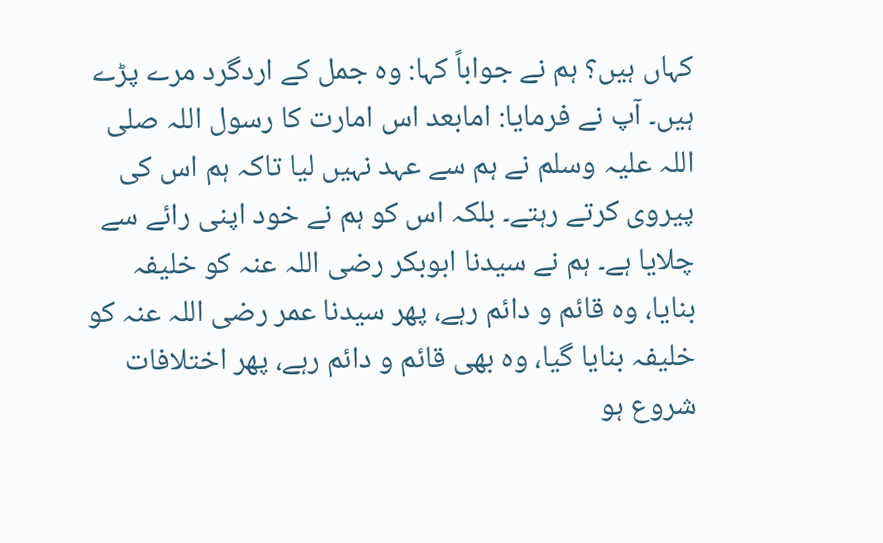کہاں ہیں؟ ہم نے جواباً کہا: وہ جمل کے اردگرد مرے پڑے ہیں۔ آپ نے فرمایا: امابعد اس امارت کا رسول اللہ صلی اللہ علیہ وسلم نے ہم سے عہد نہیں لیا تاکہ ہم اس کی پیروی کرتے رہتے۔ بلکہ اس کو ہم نے خود اپنی رائے سے چلایا ہے۔ ہم نے سیدنا ابوبکر رضی اللہ عنہ کو خلیفہ بنایا، وہ قائم و دائم رہے، پھر سیدنا عمر رضی اللہ عنہ کو خلیفہ بنایا گیا، وہ بھی قائم و دائم رہے، پھر اختلافات شروع ہو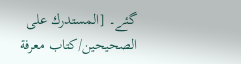گئے۔ [المستدرك على الصحيحين/كتاب معرفة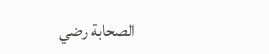الصحابة رضي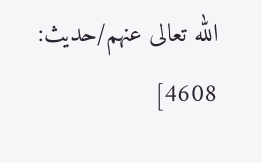الله تعالى عنهم/حدیث: 4608]